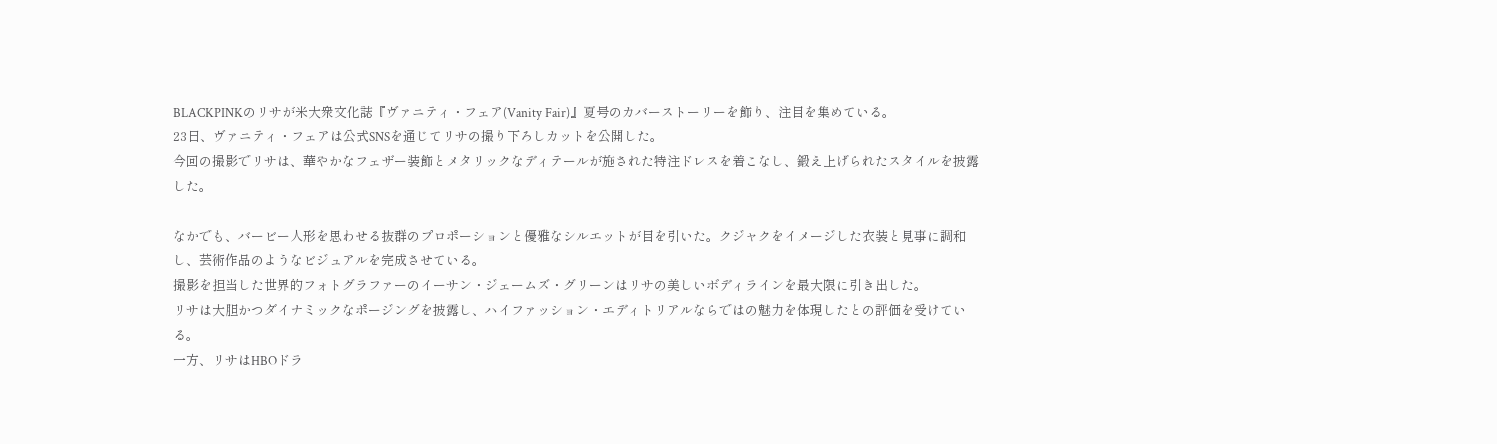BLACKPINKのリサが米大衆文化誌『ヴァニティ・フェア(Vanity Fair)』夏号のカバーストーリーを飾り、注目を集めている。
23日、ヴァニティ・フェアは公式SNSを通じてリサの撮り下ろしカットを公開した。
今回の撮影でリサは、華やかなフェザー装飾とメタリックなディテールが施された特注ドレスを着こなし、鍛え上げられたスタイルを披露した。

なかでも、バービー人形を思わせる抜群のプロポーションと優雅なシルエットが目を引いた。クジャクをイメージした衣装と見事に調和し、芸術作品のようなビジュアルを完成させている。
撮影を担当した世界的フォトグラファーのイーサン・ジェームズ・グリーンはリサの美しいボディラインを最大限に引き出した。
リサは大胆かつダイナミックなポージングを披露し、ハイファッション・エディトリアルならではの魅力を体現したとの評価を受けている。
一方、リサはHBOドラ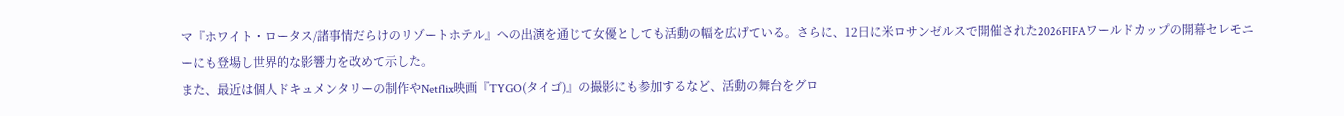マ『ホワイト・ロータス/諸事情だらけのリゾートホテル』への出演を通じて女優としても活動の幅を広げている。さらに、12日に米ロサンゼルスで開催された2026FIFAワールドカップの開幕セレモニーにも登場し世界的な影響力を改めて示した。
また、最近は個人ドキュメンタリーの制作やNetflix映画『TYGO(タイゴ)』の撮影にも参加するなど、活動の舞台をグロ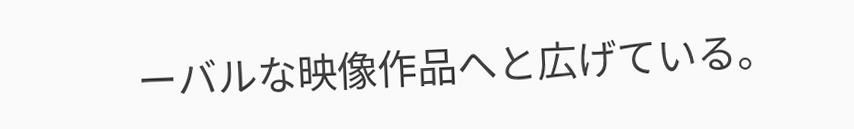ーバルな映像作品へと広げている。